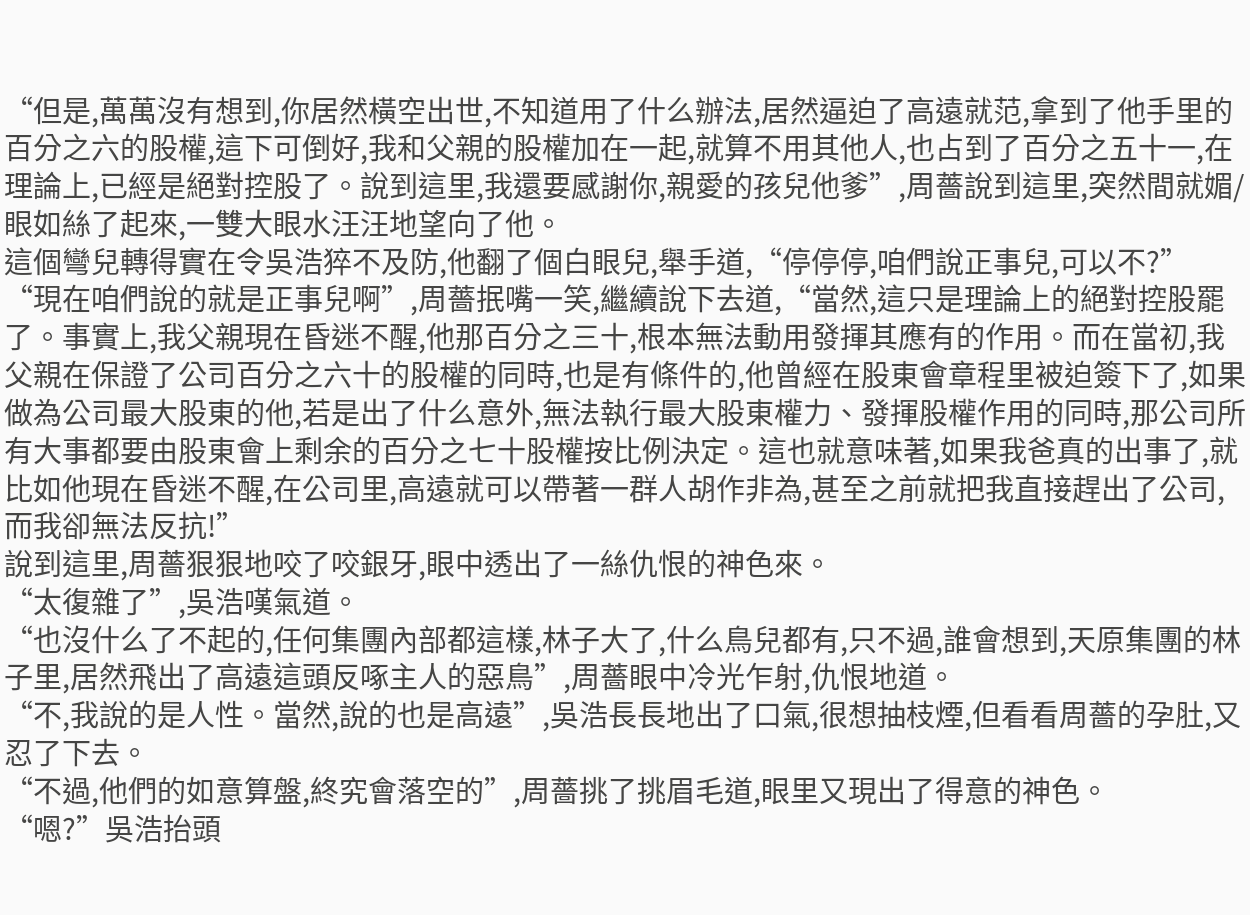“但是,萬萬沒有想到,你居然橫空出世,不知道用了什么辦法,居然逼迫了高遠就范,拿到了他手里的百分之六的股權,這下可倒好,我和父親的股權加在一起,就算不用其他人,也占到了百分之五十一,在理論上,已經是絕對控股了。說到這里,我還要感謝你,親愛的孩兒他爹”,周薔說到這里,突然間就媚/眼如絲了起來,一雙大眼水汪汪地望向了他。
這個彎兒轉得實在令吳浩猝不及防,他翻了個白眼兒,舉手道,“停停停,咱們說正事兒,可以不?”
“現在咱們說的就是正事兒啊”,周薔抿嘴一笑,繼續說下去道,“當然,這只是理論上的絕對控股罷了。事實上,我父親現在昏迷不醒,他那百分之三十,根本無法動用發揮其應有的作用。而在當初,我父親在保證了公司百分之六十的股權的同時,也是有條件的,他曾經在股東會章程里被迫簽下了,如果做為公司最大股東的他,若是出了什么意外,無法執行最大股東權力、發揮股權作用的同時,那公司所有大事都要由股東會上剩余的百分之七十股權按比例決定。這也就意味著,如果我爸真的出事了,就比如他現在昏迷不醒,在公司里,高遠就可以帶著一群人胡作非為,甚至之前就把我直接趕出了公司,而我卻無法反抗!”
說到這里,周薔狠狠地咬了咬銀牙,眼中透出了一絲仇恨的神色來。
“太復雜了”,吳浩嘆氣道。
“也沒什么了不起的,任何集團內部都這樣,林子大了,什么鳥兒都有,只不過,誰會想到,天原集團的林子里,居然飛出了高遠這頭反啄主人的惡鳥”,周薔眼中冷光乍射,仇恨地道。
“不,我說的是人性。當然,說的也是高遠”,吳浩長長地出了口氣,很想抽枝煙,但看看周薔的孕肚,又忍了下去。
“不過,他們的如意算盤,終究會落空的”,周薔挑了挑眉毛道,眼里又現出了得意的神色。
“嗯?”吳浩抬頭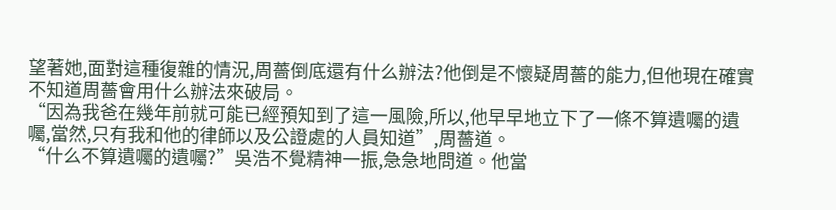望著她,面對這種復雜的情況,周薔倒底還有什么辦法?他倒是不懷疑周薔的能力,但他現在確實不知道周薔會用什么辦法來破局。
“因為我爸在幾年前就可能已經預知到了這一風險,所以,他早早地立下了一條不算遺囑的遺囑,當然,只有我和他的律師以及公證處的人員知道”,周薔道。
“什么不算遺囑的遺囑?”吳浩不覺精神一振,急急地問道。他當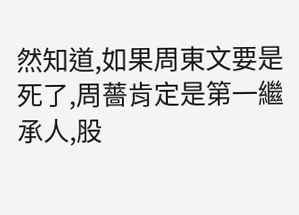然知道,如果周東文要是死了,周薔肯定是第一繼承人,股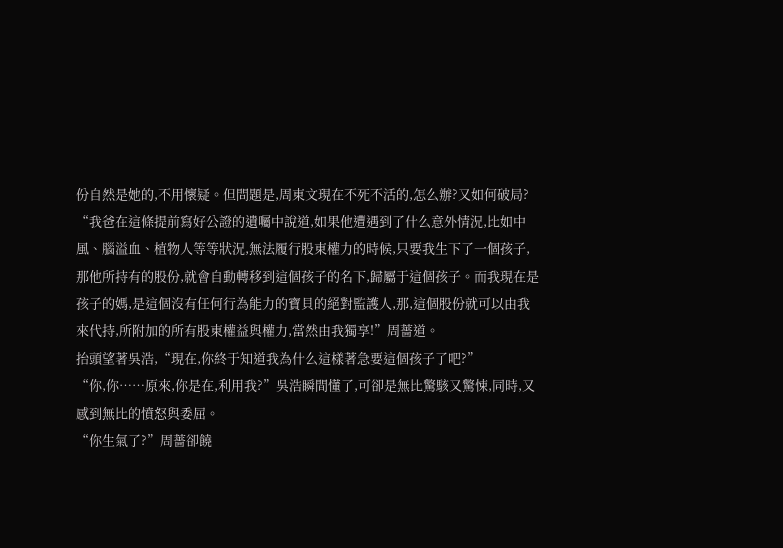份自然是她的,不用懷疑。但問題是,周東文現在不死不活的,怎么辦?又如何破局?
“我爸在這條提前寫好公證的遺囑中說道,如果他遭遇到了什么意外情況,比如中風、腦溢血、植物人等等狀況,無法履行股東權力的時候,只要我生下了一個孩子,那他所持有的股份,就會自動轉移到這個孩子的名下,歸屬于這個孩子。而我現在是孩子的媽,是這個沒有任何行為能力的寶貝的絕對監護人,那,這個股份就可以由我來代持,所附加的所有股東權益與權力,當然由我獨享!”周薔道。
抬頭望著吳浩,“現在,你終于知道我為什么這樣著急要這個孩子了吧?”
“你,你……原來,你是在,利用我?”吳浩瞬間懂了,可卻是無比驚駭又驚悚,同時,又感到無比的憤怒與委屈。
“你生氣了?”周薔卻饒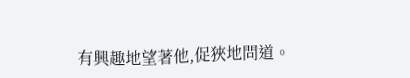有興趣地望著他,促狹地問道。